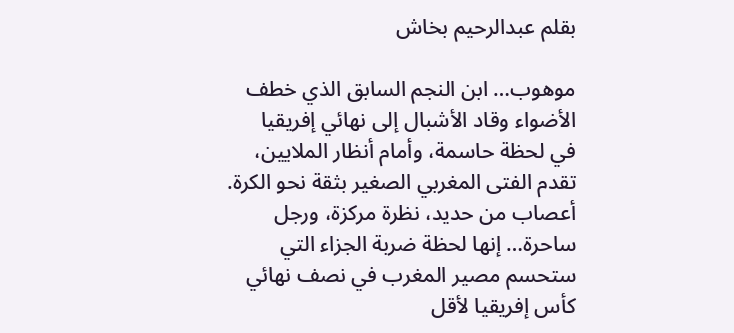بقلم عبدالرحيم بخاش

موهوب… ابن النجم السابق الذي خطف الأضواء وقاد الأشبال إلى نهائي إفريقيا
في لحظة حاسمة، وأمام أنظار الملايين، تقدم الفتى المغربي الصغير بثقة نحو الكرة. أعصاب من حديد، نظرة مركزة، ورجل ساحرة… إنها لحظة ضربة الجزاء التي ستحسم مصير المغرب في نصف نهائي كأس إفريقيا لأقل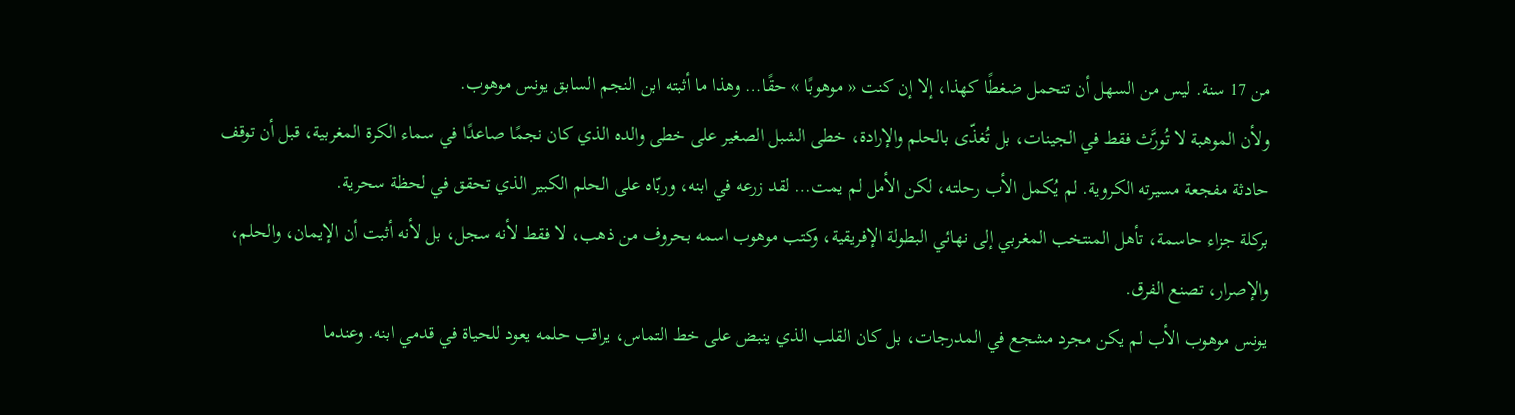من 17 سنة. ليس من السهل أن تتحمل ضغطًا كهذا، إلا إن كنت « موهوبًا » حقًا… وهذا ما أثبته ابن النجم السابق يونس موهوب.
ولأن الموهبة لا تُورَّث فقط في الجينات، بل تُغذّى بالحلم والإرادة، خطى الشبل الصغير على خطى والده الذي كان نجمًا صاعدًا في سماء الكرة المغربية، قبل أن توقف حادثة مفجعة مسيرته الكروية. لم يُكمل الأب رحلته، لكن الأمل لم يمت… لقد زرعه في ابنه، وربّاه على الحلم الكبير الذي تحقق في لحظة سحرية.
بركلة جزاء حاسمة، تأهل المنتخب المغربي إلى نهائي البطولة الإفريقية، وكتب موهوب اسمه بحروف من ذهب، لا فقط لأنه سجل، بل لأنه أثبت أن الإيمان، والحلم، والإصرار، تصنع الفرق.
يونس موهوب الأب لم يكن مجرد مشجع في المدرجات، بل كان القلب الذي ينبض على خط التماس، يراقب حلمه يعود للحياة في قدمي ابنه. وعندما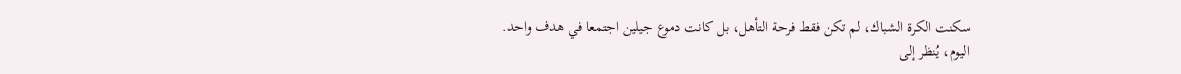سكنت الكرة الشباك، لم تكن فقط فرحة التأهل، بل كانت دموع جيلين اجتمعا في هدف واحد.
اليوم، يُنظر إلى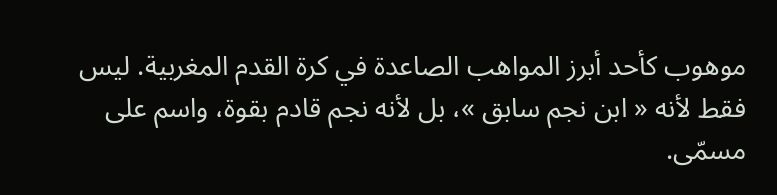موهوب كأحد أبرز المواهب الصاعدة في كرة القدم المغربية. ليس فقط لأنه « ابن نجم سابق »، بل لأنه نجم قادم بقوة، واسم على مسمّى.